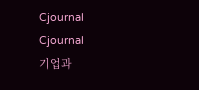Cjournal
Cjournal
기업과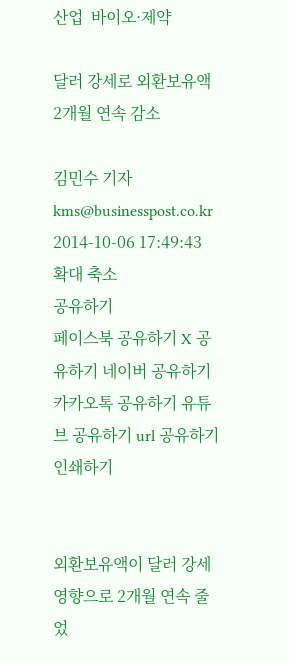산업  바이오·제약

달러 강세로 외환보유액 2개월 연속 감소

김민수 기자 kms@businesspost.co.kr 2014-10-06 17:49:43
확대 축소
공유하기
페이스북 공유하기 X 공유하기 네이버 공유하기 카카오톡 공유하기 유튜브 공유하기 url 공유하기 인쇄하기


외환보유액이 달러 강세 영향으로 2개월 연속 줄었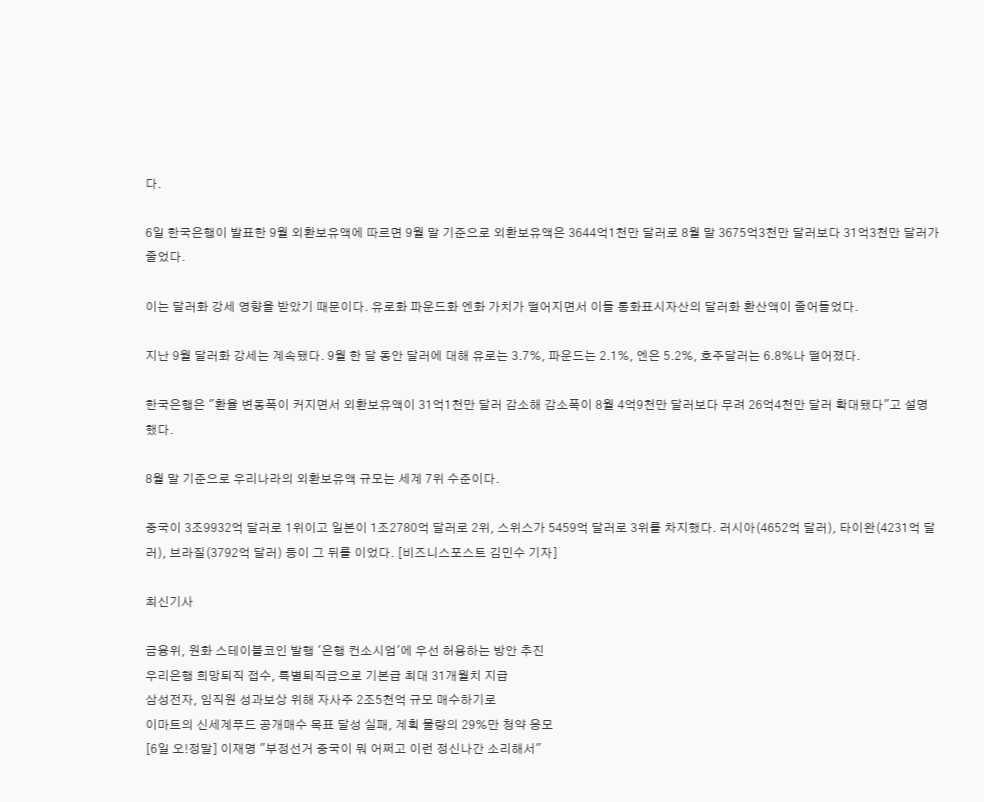다.

6일 한국은행이 발표한 9월 외환보유액에 따르면 9월 말 기준으로 외환보유액은 3644억1천만 달러로 8월 말 3675억3천만 달러보다 31억3천만 달러가 줄었다.

이는 달러화 강세 영향을 받았기 때문이다. 유로화 파운드화 엔화 가치가 떨어지면서 이들 통화표시자산의 달러화 환산액이 줄어들었다.

지난 9월 달러화 강세는 계속됐다. 9월 한 달 동안 달러에 대해 유로는 3.7%, 파운드는 2.1%, 엔은 5.2%, 호주달러는 6.8%나 떨어졌다.

한국은행은 "환율 변동폭이 커지면서 외환보유액이 31억1천만 달러 감소해 감소폭이 8월 4억9천만 달러보다 무려 26억4천만 달러 확대됐다"고 설명했다.

8월 말 기준으로 우리나라의 외환보유액 규모는 세계 7위 수준이다.

중국이 3조9932억 달러로 1위이고 일본이 1조2780억 달러로 2위, 스위스가 5459억 달러로 3위를 차지했다. 러시아(4652억 달러), 타이완(4231억 달러), 브라질(3792억 달러) 등이 그 뒤를 이었다. [비즈니스포스트 김민수 기자]

최신기사

금융위, 원화 스테이블코인 발행 '은행 컨소시엄'에 우선 허용하는 방안 추진
우리은행 희망퇴직 접수, 특별퇴직금으로 기본급 최대 31개월치 지급
삼성전자, 임직원 성과보상 위해 자사주 2조5천억 규모 매수하기로
이마트의 신세계푸드 공개매수 목표 달성 실패, 계획 물량의 29%만 청약 응모
[6일 오!정말] 이재명 "부정선거 중국이 뭐 어쩌고 이런 정신나간 소리해서"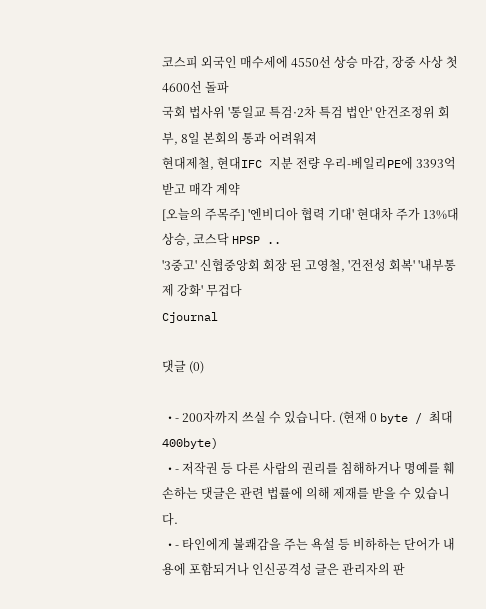코스피 외국인 매수세에 4550선 상승 마감, 장중 사상 첫 4600선 돌파
국회 법사위 '통일교 특검·2차 특검 법안' 안건조정위 회부, 8일 본회의 통과 어려워져
현대제철, 현대IFC 지분 전량 우리-베일리PE에 3393억 받고 매각 계약
[오늘의 주목주] '엔비디아 협력 기대' 현대차 주가 13%대 상승, 코스닥 HPSP ..
'3중고' 신협중앙회 회장 된 고영철, '건전성 회복' '내부통제 강화' 무겁다
Cjournal

댓글 (0)

  • - 200자까지 쓰실 수 있습니다. (현재 0 byte / 최대 400byte)
  • - 저작권 등 다른 사람의 권리를 침해하거나 명예를 훼손하는 댓글은 관련 법률에 의해 제재를 받을 수 있습니다.
  • - 타인에게 불쾌감을 주는 욕설 등 비하하는 단어가 내용에 포함되거나 인신공격성 글은 관리자의 판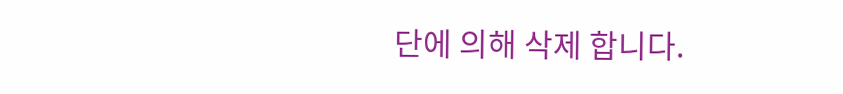단에 의해 삭제 합니다.